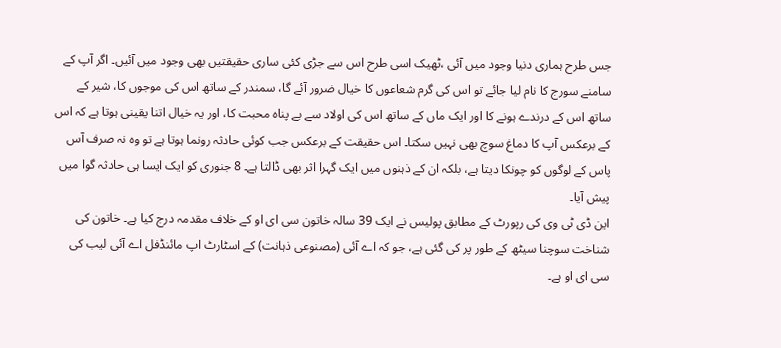جس طرح ہماری دنیا وجود میں آئی ،ٹھیک اسی طرح اس سے جڑی کئی ساری حقیقتیں بھی وجود میں آئیں۔ اگر آپ کے سامنے سورج کا نام لیا جائے تو اس کی گرم شعاعوں کا خیال ضرور آئے گا، سمندر کے ساتھ اس کی موجوں کا، شیر کے ساتھ اس کے درندے ہونے کا اور ایک ماں کے ساتھ اس کی اولاد سے بے پناہ محبت کا، اور یہ خیال اتنا یقینی ہوتا ہے کہ اس کے برعکس آپ کا دماغ سوچ بھی نہیں سکتا۔ اس حقیقت کے برعکس جب کوئی حادثہ رونما ہوتا ہے تو وہ نہ صرف آس پاس کے لوگوں کو چونکا دیتا ہے، بلکہ ان کے ذہنوں میں ایک گہرا اثر بھی ڈالتا ہے۔ 8 جنوری کو ایک ایسا ہی حادثہ گوا میں پیش آیا۔
این ڈی ٹی وی کی رپورٹ کے مطابق پولیس نے ایک 39 سالہ خاتون سی ای او کے خلاف مقدمہ درج کیا ہے۔ خاتون کی شناخت سوچنا سیٹھ کے طور پر کی گئی ہے، جو کہ اے آئی (مصنوعی ذہانت) کے اسٹارٹ اپ مائنڈفل اے آئی لیب کی سی ای او ہے۔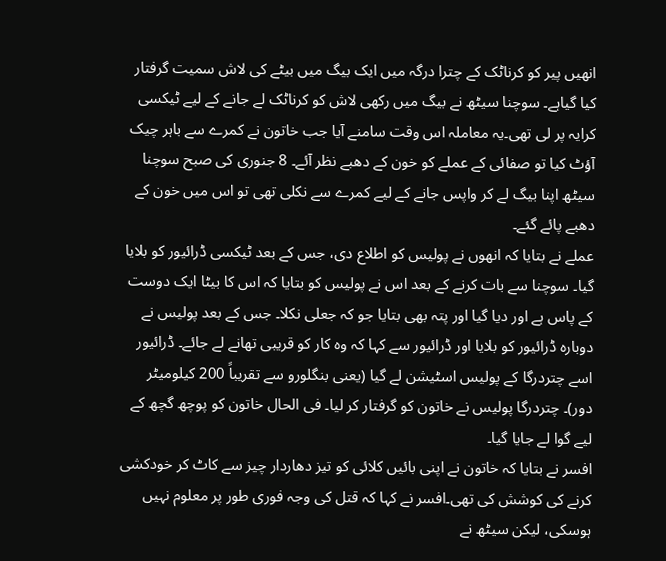انھیں پیر کو کرناٹک کے چترا درگہ میں ایک بیگ میں بیٹے کی لاش سمیت گرفتار کیا گیاہے۔ سوچنا سیٹھ نے بیگ میں رکھی لاش کو کرناٹک لے جانے کے لیے ٹیکسی کرایہ پر لی تھی۔یہ معاملہ اس وقت سامنے آیا جب خاتون نے کمرے سے باہر چیک آؤٹ کیا تو صفائی کے عملے کو خون کے دھبے نظر آئے۔ 8 جنوری کی صبح سوچنا سیٹھ اپنا بیگ لے کر واپس جانے کے لیے کمرے سے نکلی تھی تو اس میں خون کے دھبے پائے گئے۔
عملے نے بتایا کہ انھوں نے پولیس کو اطلاع دی، جس کے بعد ٹیکسی ڈرائیور کو بلایا گیا۔ سوچنا سے بات کرنے کے بعد اس نے پولیس کو بتایا کہ اس کا بیٹا ایک دوست کے پاس ہے اور دیا گیا اور پتہ بھی بتایا جو کہ جعلی نکلا۔ جس کے بعد پولیس نے دوبارہ ڈرائیور کو بلایا اور ڈرائیور سے کہا کہ وہ کار کو قریبی تھانے لے جائے۔ ڈرائیور اسے چتردرگا کے پولیس اسٹیشن لے گیا (یعنی بنگلورو سے تقریباً 200 کیلومیٹر دور)۔ چتردرگا پولیس نے خاتون کو گرفتار کر لیا۔ فی الحال خاتون کو پوچھ گچھ کے لیے گوا لے جایا گیا۔
افسر نے بتایا کہ خاتون نے اپنی بائیں کلائی کو تیز دھاردار چیز سے کاٹ کر خودکشی کرنے کی کوشش کی تھی۔افسر نے کہا کہ قتل کی وجہ فوری طور پر معلوم نہیں ہوسکی، لیکن سیٹھ نے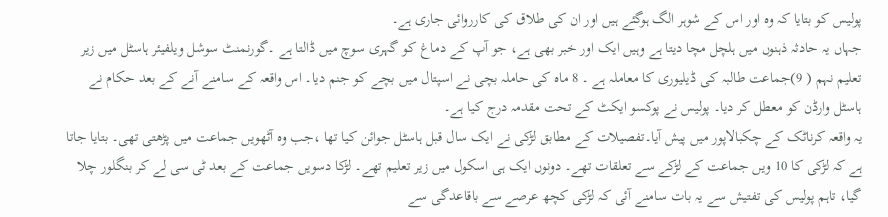پولیس کو بتایا کہ وہ اور اس کے شوہر الگ ہوگئے ہیں اور ان کی طلاق کی کارروائی جاری ہے۔
جہاں یہ حادثہ ذہنوں میں ہلچل مچا دیتا ہے وہیں ایک اور خبر بھی ہے، جو آپ کے دماغ کو گہری سوچ میں ڈالتا ہے ۔گورنمنٹ سوشل ویلفیئر ہاسٹل میں زیر تعلیم نہم ( 9)جماعت طالبہ کی ڈیلیوری کا معاملہ ہے ۔ 8 ماہ کی حاملہ بچی نے اسپتال میں بچے کو جنم دیا۔ اس واقعہ کے سامنے آنے کے بعد حکام نے ہاسٹل وارڈن کو معطل کر دیا۔ پولیس نے پوکسو ایکٹ کے تحت مقدمہ درج کیا ہے۔
یہ واقعہ کرناٹک کے چکبالاپور میں پیش آیا۔تفصیلات کے مطابق لڑکی نے ایک سال قبل ہاسٹل جوائن کیا تھا ،جب وہ آٹھویں جماعت میں پڑھتی تھی۔ بتایا جاتا ہے کہ لڑکی کا 10 ویں جماعت کے لڑکے سے تعلقات تھے۔ دونوں ایک ہی اسکول میں زیر تعلیم تھے۔ لڑکا دسویں جماعت کے بعد ٹی سی لے کر بنگلور چلا گیا، تاہم پولیس کی تفتیش سے یہ بات سامنے آئی کہ لڑکی کچھ عرصے سے باقاعدگی سے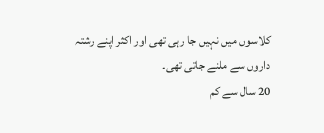کلاسوں میں نہیں جا رہی تھی اور اکثر اپنے رشتہ داروں سے ملنے جاتی تھی۔
20 سال سے کم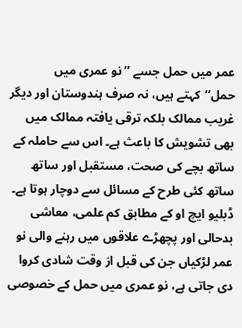عمر میں حمل جسے ’’نو عمری میں حمل‘‘کہتے ہیں، نہ صرف ہندوستان اور دیگر غریب ممالک بلکہ ترقی یافتہ ممالک میں بھی تشویش کا باعث ہے۔ اس سے حاملہ کے ساتھ بچے کی صحت، مستقبل اور ساتھ ساتھ کئی طرح کے مسائل سے دوچار ہوتا ہے۔ ڈبلیو ایچ او کے مطابق کم علمی، معاشی بدحالی اور پچھڑے علاقوں میں رہنے والی نو عمر لڑکیاں جن کی قبل از وقت شادی کروا دی جاتی ہے، نو عمری میں حمل کے خصوصی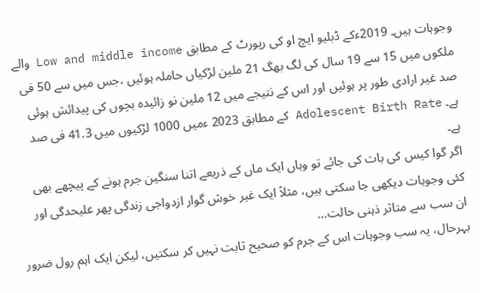وجوہات ہیں۔ 2019ءکے ڈبلیو ایچ او کی رپورٹ کے مطابق Low and middle income والے ملکوں میں 15 سے 19 سال کی لگ بھگ 21 ملین لڑکیاں حاملہ ہوئیں ،جس میں سے 50 فی صد غیر ارادی طور پر ہوئیں اور اس کے نتیجے میں 12 ملین نو زائیدہ بچوں کی پیدائش ہوئی ہے۔ Adolescent Birth Rate کے مطابق 2023 ءمیں 1000 لڑکیوں میں 41.3 فی صد ہے۔
اگر گوا کیس کی بات کی جائے تو وہاں ایک ماں کے ذریعے اتنا سنگین جرم ہونے کے پیچھے بھی کئی وجوہات دیکھی جا سکتی ہیں، مثلاً ایک غیر خوش گوار ازدواجی زندگی پھر علیحدگی اور ان سب سے متاثر ذہنی حالت…
بہرحال، یہ سب وجوہات اس کے جرم کو صحیح ثابت نہیں کر سکتیں، لیکن ایک اہم رول ضرور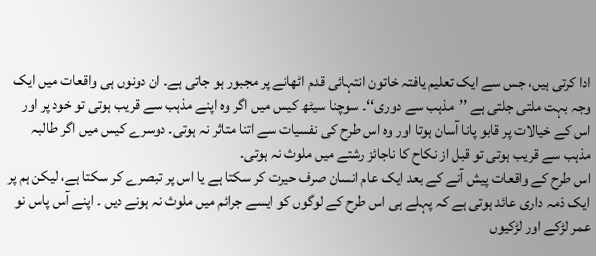ادا کرتی ہیں، جس سے ایک تعلیم یافتہ خاتون انتہائی قدم اٹھانے پر مجبور ہو جاتی ہے۔ ان دونوں ہی واقعات میں ایک وجہ بہت ملتی جلتی ہے ’’مذہب سے دوری‘‘۔ سوچنا سیٹھ کیس میں اگر وہ اپنے مذہب سے قریب ہوتی تو خود پر اور اس کے خیالات پر قابو پانا آسان ہوتا اور وہ اس طرح کی نفسیات سے اتنا متاثر نہ ہوتی۔ دوسرے کیس میں اگر طالبہ مذہب سے قریب ہوتی تو قبل از نکاح کا ناجائز رشتے میں ملوث نہ ہوتی۔
اس طرح کے واقعات پیش آنے کے بعد ایک عام انسان صرف حیرت کر سکتا ہے یا اس پر تبصرے کر سکتا ہے، لیکن ہم پر ایک ذمہ داری عائد ہوتی ہے کہ پہلے ہی اس طرح کے لوگوں کو ایسے جرائم میں ملوث نہ ہونے دیں ۔ اپنے آس پاس نو عمر لڑکے اور لڑکیوں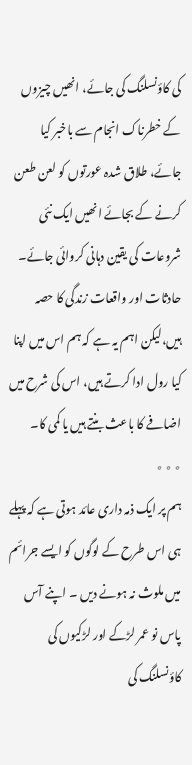کی کاؤنسلنگ کی جائے، انھیں چیزوں کے خطرناک انجام سے باخبر کیا جائے، طلاق شدہ عورتوں کو لعن طعن کرنے کے بجائے انھیں ایک نئی شروعات کی یقین دہانی کروائی جائے۔ حادثات اور واقعات زندگی کا حصہ ہیں،لیکن اہم یہ ہے کہ ہم اس میں اپنا کیا رول ادا کرتے ہیں، اس کی شرح میں اضافے کا باعث بنتے ہیں یا کمی کا۔
٭ ٭ ٭
ہم پر ایک ذمہ داری عائد ہوتی ہے کہ پہلے ہی اس طرح کے لوگوں کو ایسے جرائم میں ملوث نہ ہونے دیں ۔ اپنے آس پاس نو عمر لڑکے اور لڑکیوں کی کاؤنسلنگ کی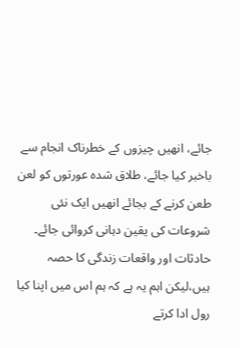جائے، انھیں چیزوں کے خطرناک انجام سے باخبر کیا جائے، طلاق شدہ عورتوں کو لعن طعن کرنے کے بجائے انھیں ایک نئی شروعات کی یقین دہانی کروائی جائے۔ حادثات اور واقعات زندگی کا حصہ ہیں،لیکن اہم یہ ہے کہ ہم اس میں اپنا کیا رول ادا کرتے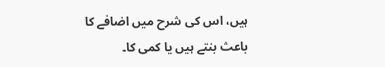ہیں، اس کی شرح میں اضافے کا باعث بنتے ہیں یا کمی کا۔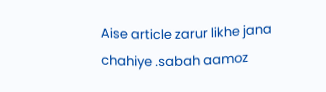Aise article zarur likhe jana chahiye .sabah aamoz